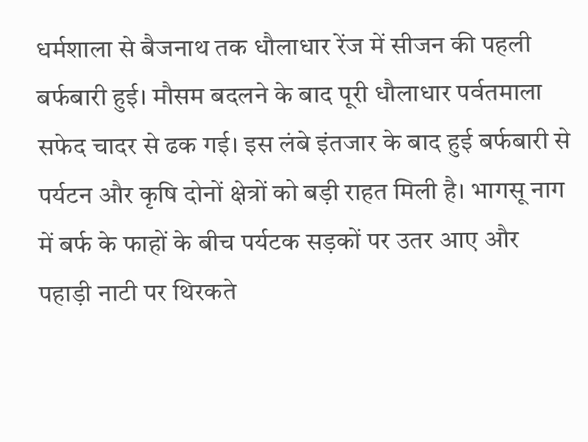धर्मशाला से बैजनाथ तक धौलाधार रेंज में सीजन की पहली बर्फबारी हुई। मौसम बदलने के बाद पूरी धौलाधार पर्वतमाला सफेद चादर से ढक गई। इस लंबे इंतजार के बाद हुई बर्फबारी से पर्यटन और कृषि दोनों क्षेत्रों को बड़ी राहत मिली है। भागसू नाग में बर्फ के फाहों के बीच पर्यटक सड़कों पर उतर आए और पहाड़ी नाटी पर थिरकते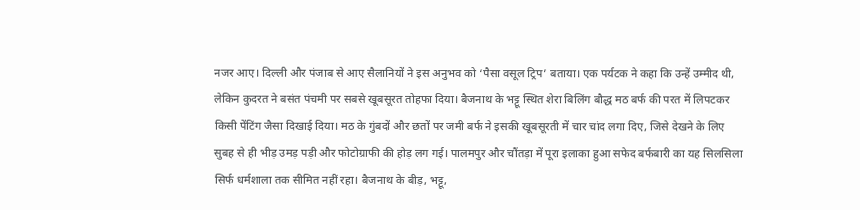नजर आए। दिल्ली और पंजाब से आए सैलानियों ने इस अनुभव को ‘पैसा वसूल ट्रिप’ बताया। एक पर्यटक ने कहा कि उन्हें उम्मीद थी, लेकिन कुदरत ने बसंत पंचमी पर सबसे खूबसूरत तोहफा दिया। बैजनाथ के भट्टू स्थित शेरा बिलिंग बौद्ध मठ बर्फ की परत में लिपटकर किसी पेंटिंग जैसा दिखाई दिया। मठ के गुंबदों और छतों पर जमी बर्फ ने इसकी खूबसूरती में चार चांद लगा दिए, जिसे देखने के लिए सुबह से ही भीड़ उमड़ पड़ी और फोटोग्राफी की होड़ लग गई। पालमपुर और चौंतड़ा में पूरा इलाका हुआ सफेद बर्फबारी का यह सिलसिला सिर्फ धर्मशाला तक सीमित नहीं रहा। बैजनाथ के बीड़, भट्टू,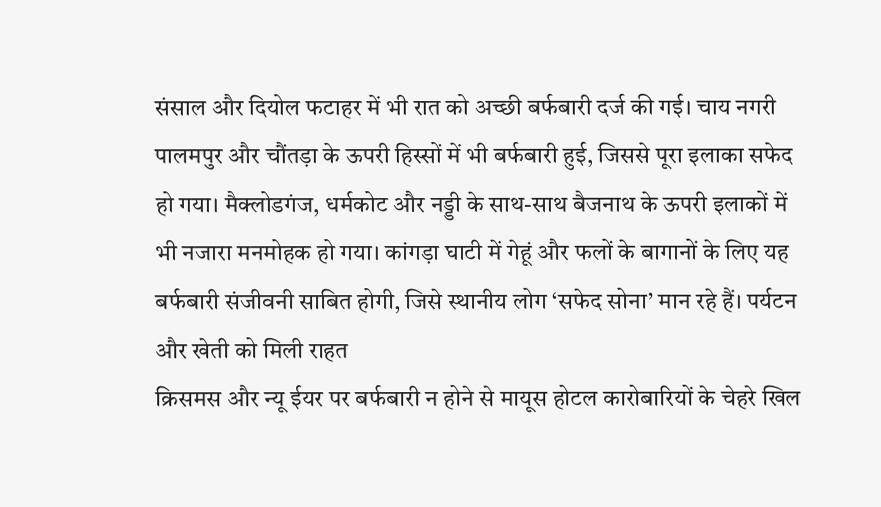संसाल और दियोल फटाहर में भी रात को अच्छी बर्फबारी दर्ज की गई। चाय नगरी पालमपुर और चौंतड़ा के ऊपरी हिस्सों में भी बर्फबारी हुई, जिससे पूरा इलाका सफेद हो गया। मैक्लोडगंज, धर्मकोट और नड्डी के साथ-साथ बैजनाथ के ऊपरी इलाकों में भी नजारा मनमोहक हो गया। कांगड़ा घाटी में गेहूं और फलों के बागानों के लिए यह बर्फबारी संजीवनी साबित होगी, जिसे स्थानीय लोग ‘सफेद सोना’ मान रहे हैं। पर्यटन और खेती को मिली राहत
क्रिसमस और न्यू ईयर पर बर्फबारी न होने से मायूस होटल कारोबारियों के चेहरे खिल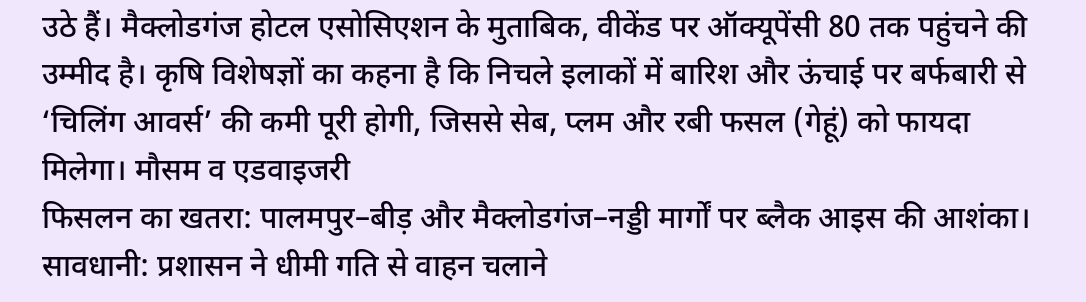उठे हैं। मैक्लोडगंज होटल एसोसिएशन के मुताबिक, वीकेंड पर ऑक्यूपेंसी 80 तक पहुंचने की उम्मीद है। कृषि विशेषज्ञों का कहना है कि निचले इलाकों में बारिश और ऊंचाई पर बर्फबारी से ‘चिलिंग आवर्स’ की कमी पूरी होगी, जिससे सेब, प्लम और रबी फसल (गेहूं) को फायदा मिलेगा। मौसम व एडवाइजरी
फिसलन का खतरा: पालमपुर–बीड़ और मैक्लोडगंज–नड्डी मार्गों पर ब्लैक आइस की आशंका।
सावधानी: प्रशासन ने धीमी गति से वाहन चलाने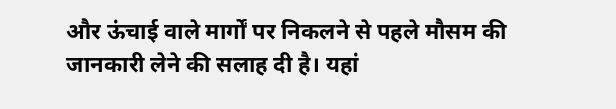और ऊंचाई वाले मार्गों पर निकलने से पहले मौसम की जानकारी लेने की सलाह दी है। यहां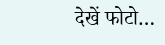देखें फोटो…